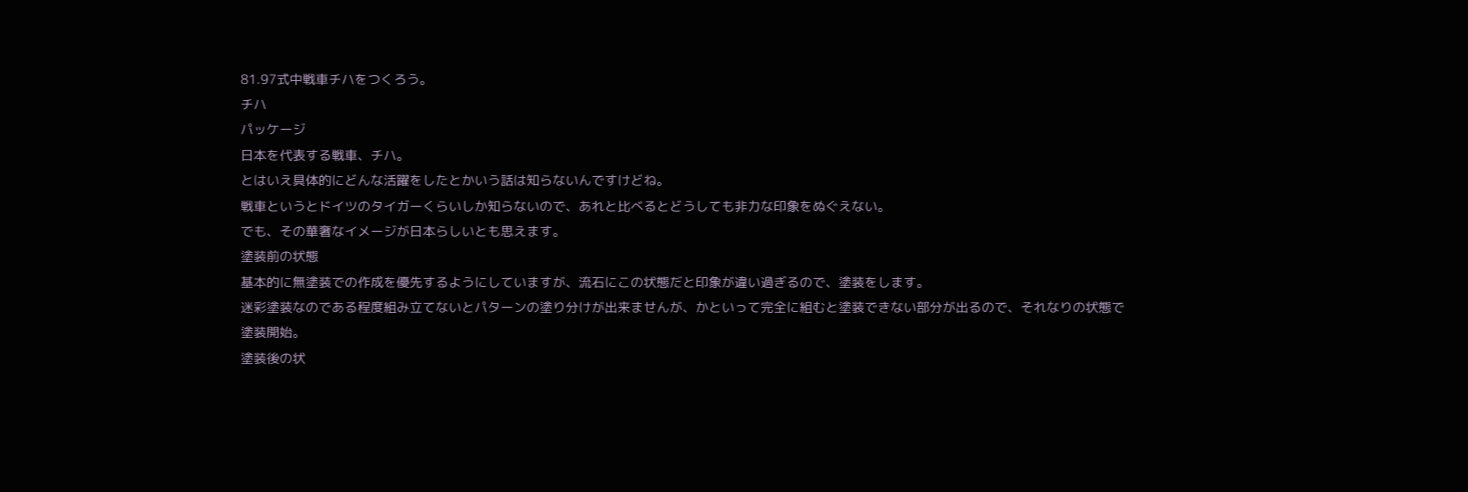81.97式中戦車チハをつくろう。
チハ
パッケージ
日本を代表する戦車、チハ。
とはいえ具体的にどんな活躍をしたとかいう話は知らないんですけどね。
戦車というとドイツのタイガーくらいしか知らないので、あれと比べるとどうしても非力な印象をぬぐえない。
でも、その華奢なイメージが日本らしいとも思えます。
塗装前の状態
基本的に無塗装での作成を優先するようにしていますが、流石にこの状態だと印象が違い過ぎるので、塗装をします。
迷彩塗装なのである程度組み立てないとパターンの塗り分けが出来ませんが、かといって完全に組むと塗装できない部分が出るので、それなりの状態で塗装開始。
塗装後の状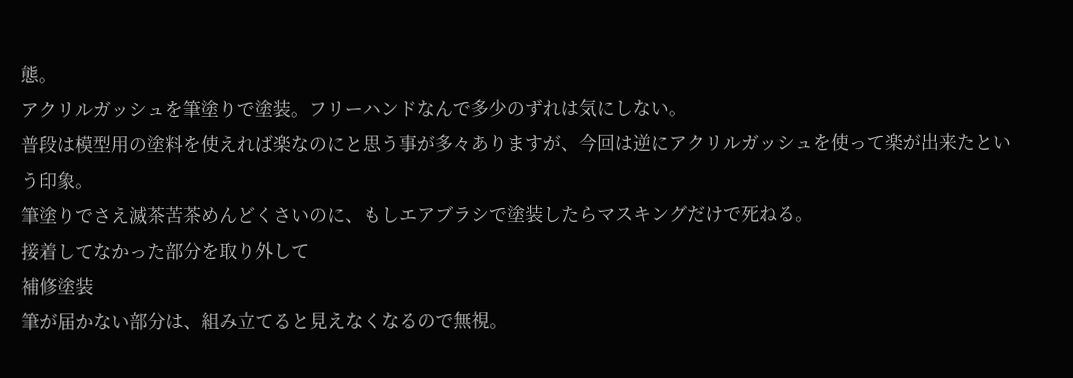態。
アクリルガッシュを筆塗りで塗装。フリーハンドなんで多少のずれは気にしない。
普段は模型用の塗料を使えれば楽なのにと思う事が多々ありますが、今回は逆にアクリルガッシュを使って楽が出来たという印象。
筆塗りでさえ滅茶苦茶めんどくさいのに、もしエアブラシで塗装したらマスキングだけで死ねる。
接着してなかった部分を取り外して
補修塗装
筆が届かない部分は、組み立てると見えなくなるので無視。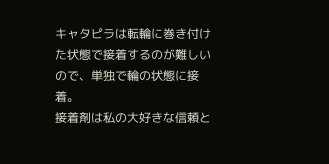キャタピラは転輪に巻き付けた状態で接着するのが難しいので、単独で輪の状態に接着。
接着剤は私の大好きな信頼と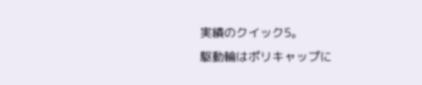実績のクイック5。
駆動輪はポリキャップに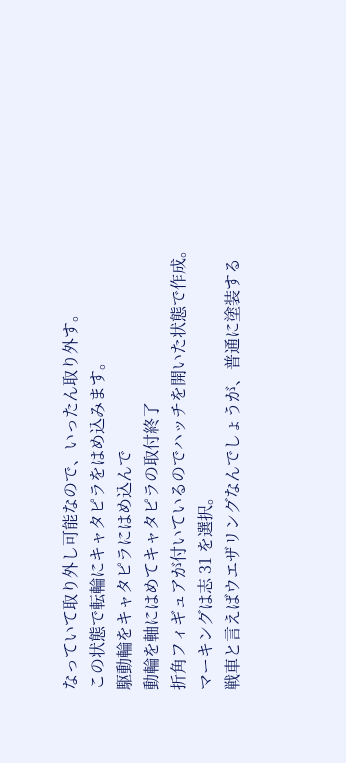なっていて取り外し可能なので、いったん取り外す。
この状態で転輪にキャタピラをはめ込みます。
駆動輪をキャタピラにはめ込んで
動輪を軸にはめてキャタピラの取付終了
折角フィギュアが付いているのでハッチを開いた状態で作成。
マーキングは志 31 を選択。
戦車と言えばウエザリングなんでしょうが、普通に塗装する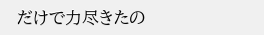だけで力尽きたの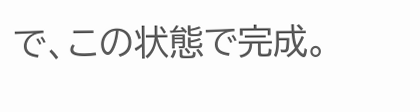で、この状態で完成。